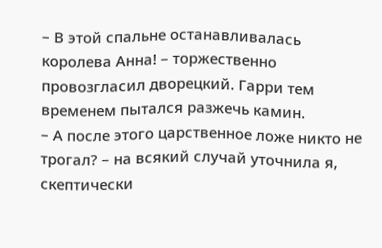– В этой спальне останавливалась королева Анна! – торжественно провозгласил дворецкий. Гарри тем временем пытался разжечь камин.
– А после этого царственное ложе никто не трогал? – на всякий случай уточнила я, скептически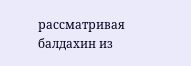рассматривая балдахин из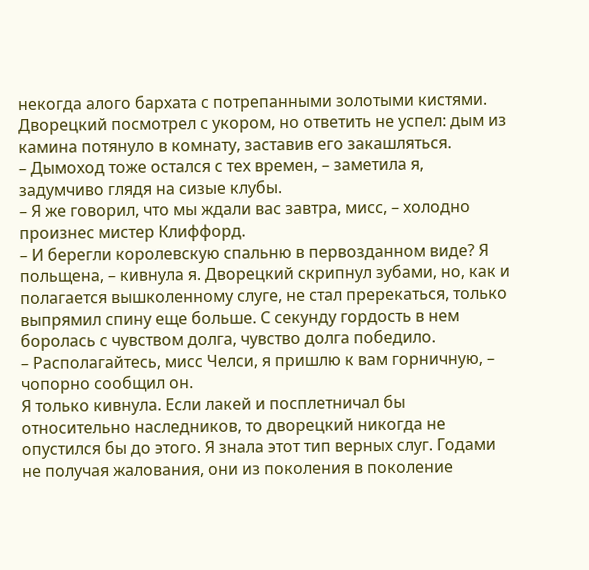некогда алого бархата с потрепанными золотыми кистями.
Дворецкий посмотрел с укором, но ответить не успел: дым из камина потянуло в комнату, заставив его закашляться.
– Дымоход тоже остался с тех времен, – заметила я, задумчиво глядя на сизые клубы.
– Я же говорил, что мы ждали вас завтра, мисс, – холодно произнес мистер Клиффорд.
– И берегли королевскую спальню в первозданном виде? Я польщена, – кивнула я. Дворецкий скрипнул зубами, но, как и полагается вышколенному слуге, не стал пререкаться, только выпрямил спину еще больше. С секунду гордость в нем боролась с чувством долга, чувство долга победило.
– Располагайтесь, мисс Челси, я пришлю к вам горничную, – чопорно сообщил он.
Я только кивнула. Если лакей и посплетничал бы относительно наследников, то дворецкий никогда не опустился бы до этого. Я знала этот тип верных слуг. Годами не получая жалования, они из поколения в поколение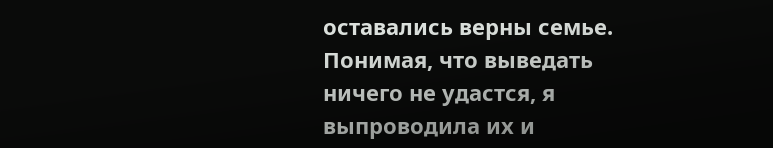оставались верны семье. Понимая, что выведать ничего не удастся, я выпроводила их и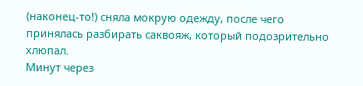(наконец-то!) сняла мокрую одежду, после чего принялась разбирать саквояж, который подозрительно хлюпал.
Минут через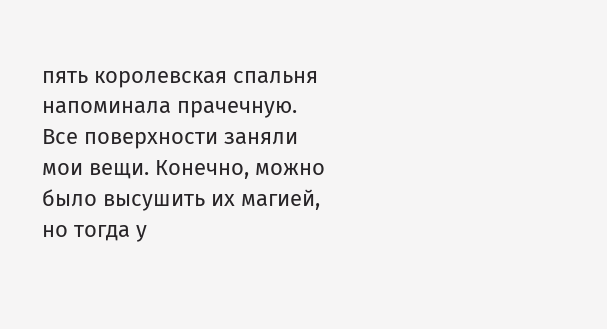пять королевская спальня напоминала прачечную. Все поверхности заняли мои вещи. Конечно, можно было высушить их магией, но тогда у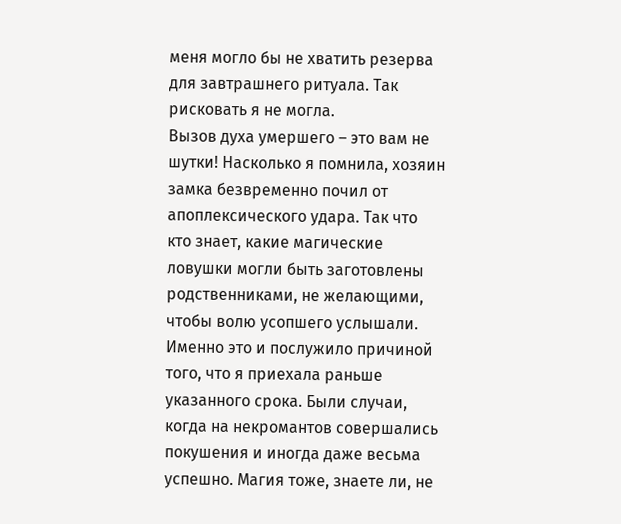меня могло бы не хватить резерва для завтрашнего ритуала. Так рисковать я не могла.
Вызов духа умершего – это вам не шутки! Насколько я помнила, хозяин замка безвременно почил от апоплексического удара. Так что кто знает, какие магические ловушки могли быть заготовлены родственниками, не желающими, чтобы волю усопшего услышали.
Именно это и послужило причиной того, что я приехала раньше указанного срока. Были случаи, когда на некромантов совершались покушения и иногда даже весьма успешно. Магия тоже, знаете ли, не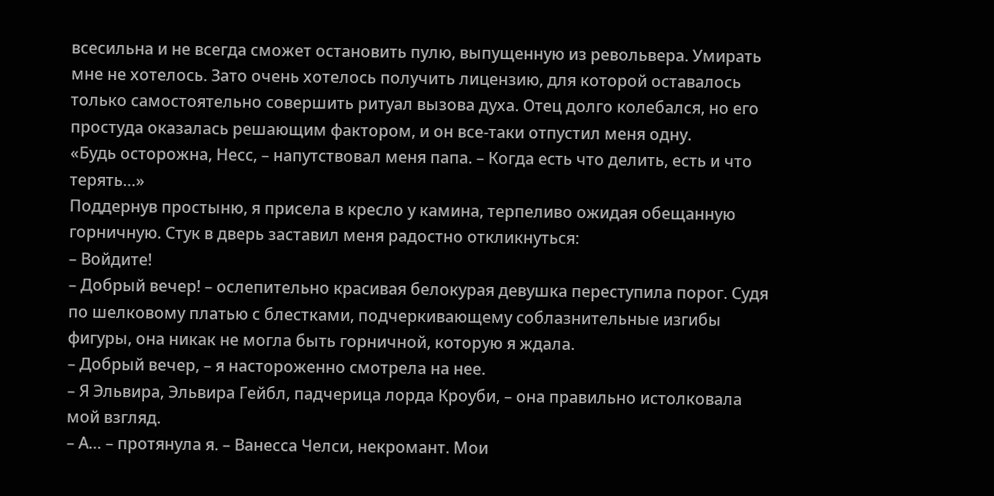всесильна и не всегда сможет остановить пулю, выпущенную из револьвера. Умирать мне не хотелось. Зато очень хотелось получить лицензию, для которой оставалось только самостоятельно совершить ритуал вызова духа. Отец долго колебался, но его простуда оказалась решающим фактором, и он все-таки отпустил меня одну.
«Будь осторожна, Несс, – напутствовал меня папа. – Когда есть что делить, есть и что терять…»
Поддернув простыню, я присела в кресло у камина, терпеливо ожидая обещанную горничную. Стук в дверь заставил меня радостно откликнуться:
– Войдите!
– Добрый вечер! – ослепительно красивая белокурая девушка переступила порог. Судя по шелковому платью с блестками, подчеркивающему соблазнительные изгибы фигуры, она никак не могла быть горничной, которую я ждала.
– Добрый вечер, – я настороженно смотрела на нее.
– Я Эльвира, Эльвира Гейбл, падчерица лорда Кроуби, – она правильно истолковала мой взгляд.
– А… – протянула я. – Ванесса Челси, некромант. Мои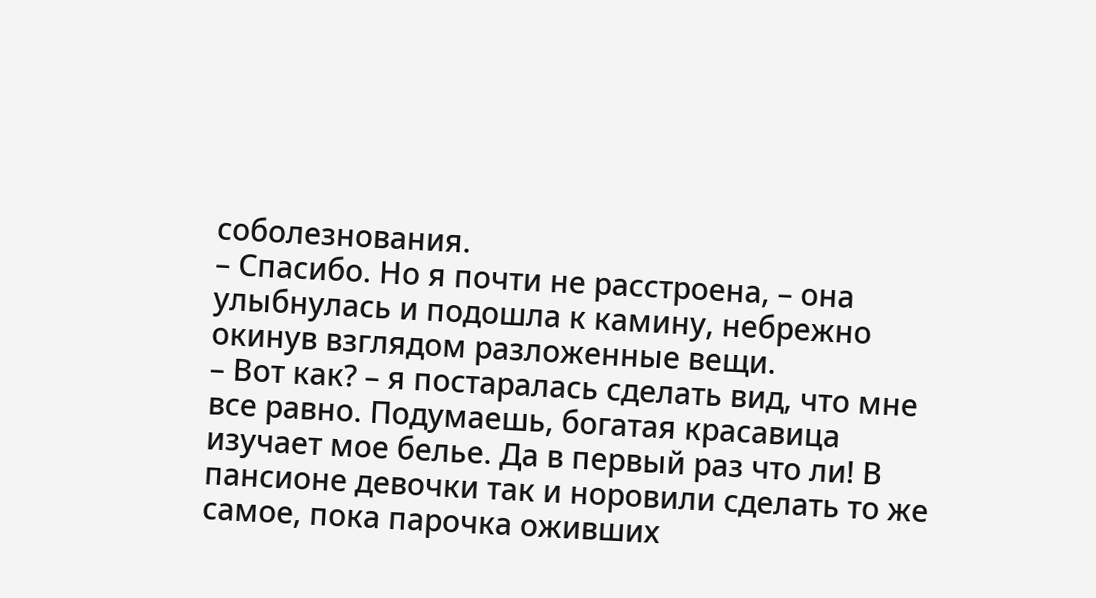соболезнования.
– Спасибо. Но я почти не расстроена, – она улыбнулась и подошла к камину, небрежно окинув взглядом разложенные вещи.
– Вот как? – я постаралась сделать вид, что мне все равно. Подумаешь, богатая красавица изучает мое белье. Да в первый раз что ли! В пансионе девочки так и норовили сделать то же самое, пока парочка оживших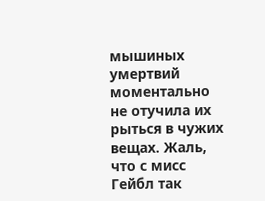мышиных умертвий моментально не отучила их рыться в чужих вещах. Жаль, что с мисс Гейбл так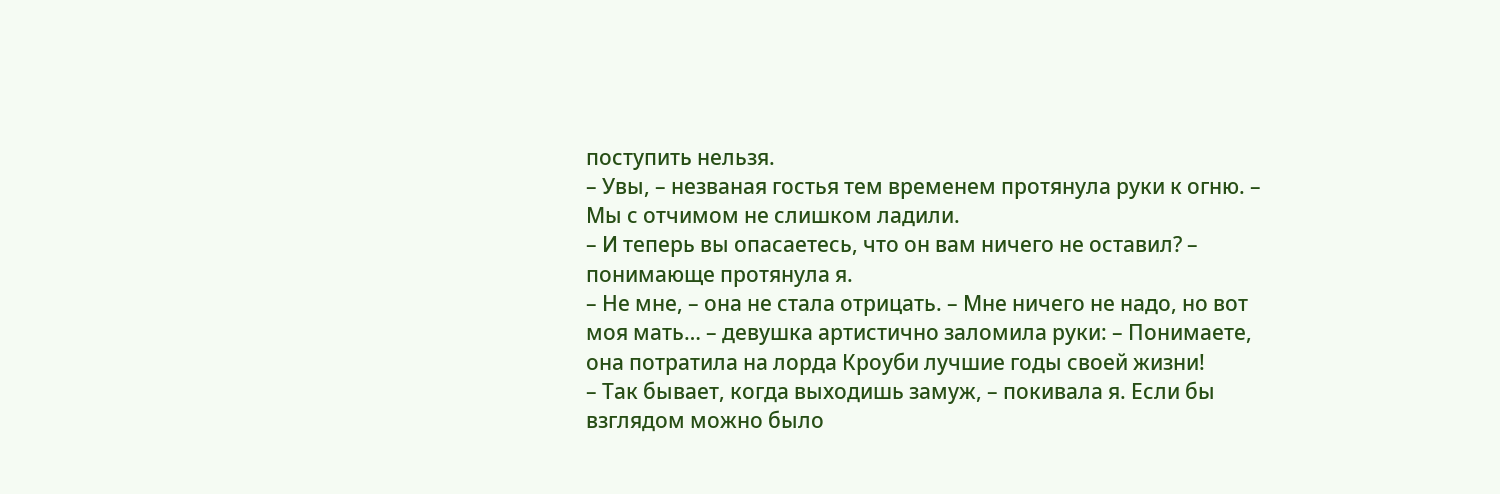поступить нельзя.
– Увы, – незваная гостья тем временем протянула руки к огню. – Мы с отчимом не слишком ладили.
– И теперь вы опасаетесь, что он вам ничего не оставил? – понимающе протянула я.
– Не мне, – она не стала отрицать. – Мне ничего не надо, но вот моя мать… – девушка артистично заломила руки: – Понимаете, она потратила на лорда Кроуби лучшие годы своей жизни!
– Так бывает, когда выходишь замуж, – покивала я. Если бы взглядом можно было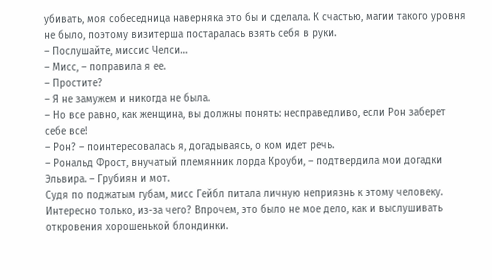убивать, моя собеседница наверняка это бы и сделала. К счастью, магии такого уровня не было, поэтому визитерша постаралась взять себя в руки.
– Послушайте, миссис Челси…
– Мисс, – поправила я ее.
– Простите?
– Я не замужем и никогда не была.
– Но все равно, как женщина, вы должны понять: несправедливо, если Рон заберет себе все!
– Рон? – поинтересовалась я, догадываясь, о ком идет речь.
– Рональд Фрост, внучатый племянник лорда Кроуби, – подтвердила мои догадки Эльвира. – Грубиян и мот.
Судя по поджатым губам, мисс Гейбл питала личную неприязнь к этому человеку. Интересно только, из-за чего? Впрочем, это было не мое дело, как и выслушивать откровения хорошенькой блондинки.